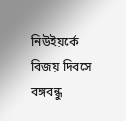নিউইয়র্কে বিজয় দিবসে বঙ্গবন্ধু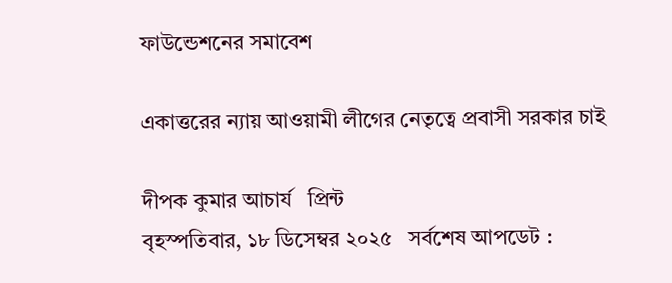ফাউন্ডেশনের সমাবেশ

একাত্তরের ন্যায় আওয়ামী লীগের নেতৃত্বে প্রবাসী সরকার চাই

দীপক কুমার আচার্য   প্রিন্ট
বৃহস্পতিবার, ১৮ ডিসেম্বর ২০২৫   সর্বশেষ আপডেট :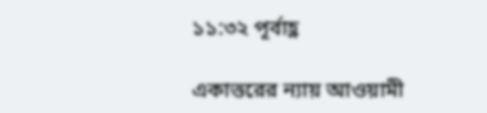১১:৩২ পূর্বাহ্ণ

একাত্তরের ন্যায় আওয়ামী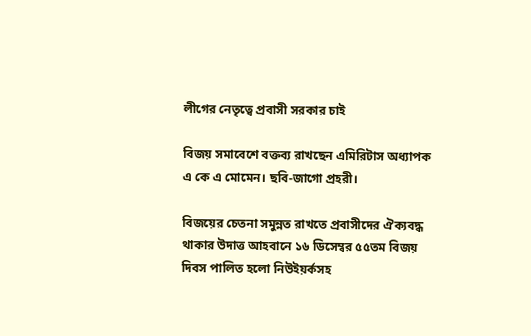লীগের নেতৃত্বে প্রবাসী সরকার চাই

বিজয় সমাবেশে বক্তব্য রাখছেন এমিরিটাস অধ্যাপক এ কে এ মোমেন। ছবি-জাগো প্রহরী।

বিজয়ের চেতনা সমুন্নত রাখতে প্রবাসীদের ঐক্যবদ্ধ থাকার উদাত্ত আহবানে ১৬ ডিসেম্বর ৫৫তম বিজয় দিবস পালিত হলো নিউইয়র্কসহ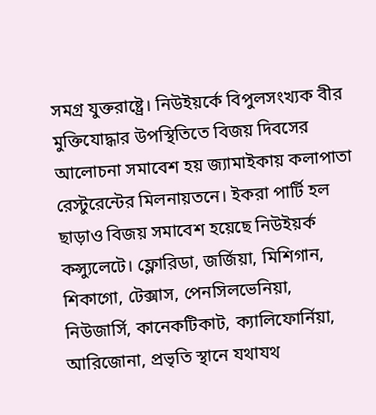সমগ্র যুক্তরাষ্ট্রে। নিউইয়র্কে বিপুলসংখ্যক বীর মুক্তিযোদ্ধার উপস্থিতিতে বিজয় দিবসের আলোচনা সমাবেশ হয় জ্যামাইকায় কলাপাতা রেস্টুরেন্টের মিলনায়তনে। ইকরা পার্টি হল ছাড়াও বিজয় সমাবেশ হয়েছে নিউইয়র্ক কন্স্যুলেটে। ফ্লোরিডা, জর্জিয়া, মিশিগান, শিকাগো, টেক্সাস, পেনসিলভেনিয়া, নিউজার্সি, কানেকটিকাট, ক্যালিফোর্নিয়া, আরিজোনা, প্রভৃতি স্থানে যথাযথ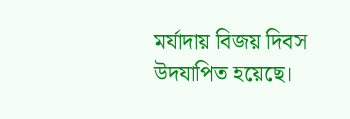মর্যাদায় বিজয় দিবস উদযাপিত হয়েছে।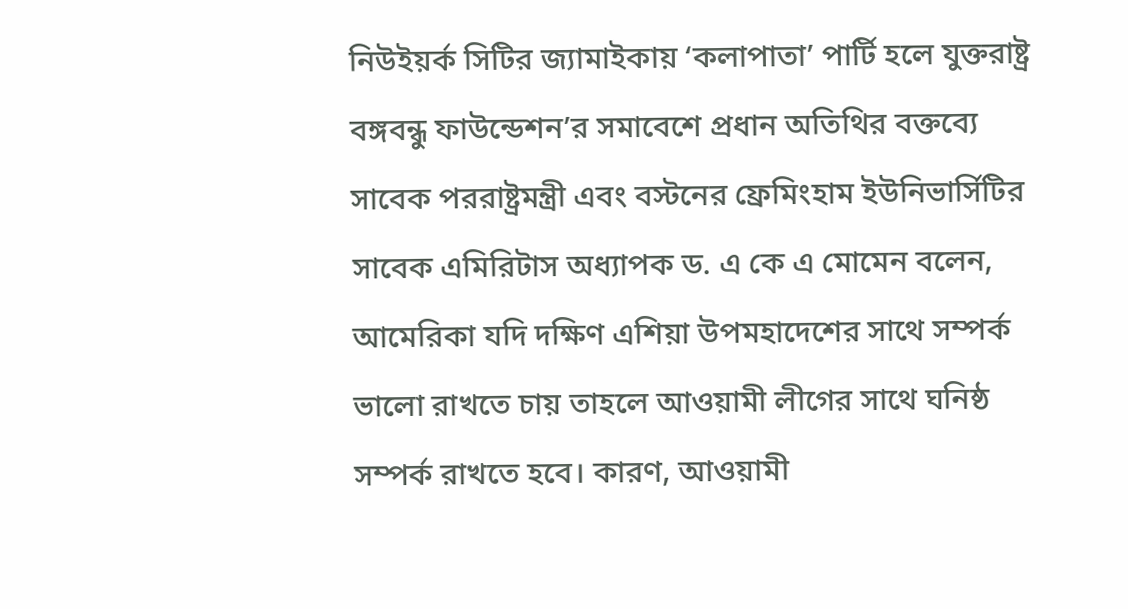নিউইয়র্ক সিটির জ্যামাইকায় ‘কলাপাতা’ পার্টি হলে যুক্তরাষ্ট্র বঙ্গবন্ধু ফাউন্ডেশন’র সমাবেশে প্রধান অতিথির বক্তব্যে সাবেক পররাষ্ট্রমন্ত্রী এবং বস্টনের ফ্রেমিংহাম ইউনিভার্সিটির সাবেক এমিরিটাস অধ্যাপক ড. এ কে এ মোমেন বলেন, আমেরিকা যদি দক্ষিণ এশিয়া উপমহাদেশের সাথে সম্পর্ক ভালো রাখতে চায় তাহলে আওয়ামী লীগের সাথে ঘনিষ্ঠ সম্পর্ক রাখতে হবে। কারণ, আওয়ামী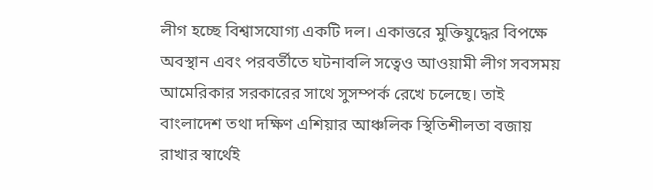লীগ হচ্ছে বিশ্বাসযোগ্য একটি দল। একাত্তরে মুক্তিযুদ্ধের বিপক্ষে অবস্থান এবং পরবর্তীতে ঘটনাবলি সত্বেও আওয়ামী লীগ সবসময় আমেরিকার সরকারের সাথে সুসম্পর্ক রেখে চলেছে। তাই বাংলাদেশ তথা দক্ষিণ এশিয়ার আঞ্চলিক স্থিতিশীলতা বজায় রাখার স্বার্থেই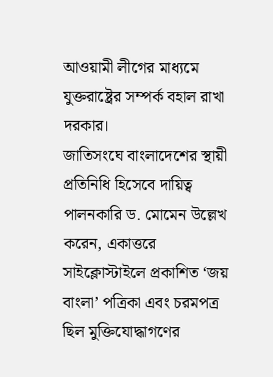আওয়ামী লীগের মাধ্যমে যুক্তরাষ্ট্রের সম্পর্ক বহাল রাখা দরকার।
জাতিসংঘে বাংলাদেশের স্থায়ী প্রতিনিধি হিসেবে দায়িত্ব পালনকারি ড. মোমেন উল্লেখ করেন, একাত্তরে সাইক্লোস্টাইলে প্রকাশিত ‘জয় বাংলা’ পত্রিকা এবং চরমপত্র ছিল মুক্তিযোদ্ধাগণের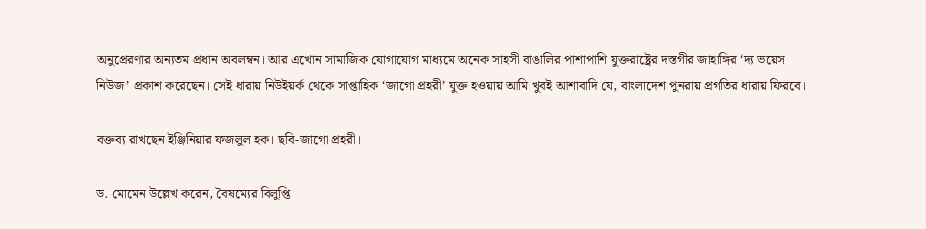অনুপ্রেরণার অন্যতম প্রধান অবলম্বন। আর এখোন সামাজিক যোগাযোগ মাধ্যমে অনেক সাহসী বাঙালির পাশাপাশি যুক্তরাষ্ট্রের দস্তগীর জাহাঙ্গির ‘দ্য ভয়েস নিউজ’ প্রকাশ করেছেন। সেই ধারায় নিউইয়র্ক থেকে সাপ্তাহিক ‘জাগো প্রহরী’ যুক্ত হওয়ায় আমি খুবই আশাবাদি যে, বাংলাদেশ পুনরায় প্রগতির ধারায় ফিরবে।

বক্তব্য রাখছেন ইঞ্জিনিয়ার ফজলুল হক। ছবি-জাগো প্রহরী।

ড. মোমেন উল্লেখ করেন, বৈষম্যের বিলুপ্তি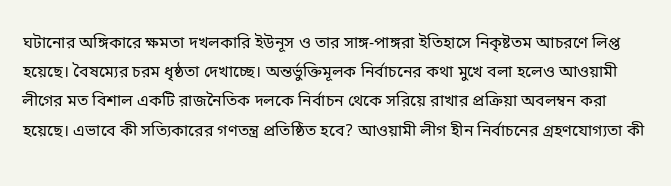ঘটানোর অঙ্গিকারে ক্ষমতা দখলকারি ইউনূস ও তার সাঙ্গ-পাঙ্গরা ইতিহাসে নিকৃষ্টতম আচরণে লিপ্ত হয়েছে। বৈষম্যের চরম ধৃষ্ঠতা দেখাচ্ছে। অন্তর্ভুক্তিমূলক নির্বাচনের কথা মুখে বলা হলেও আওয়ামী লীগের মত বিশাল একটি রাজনৈতিক দলকে নির্বাচন থেকে সরিয়ে রাখার প্রক্রিয়া অবলম্বন করা হয়েছে। এভাবে কী সত্যিকারের গণতন্ত্র প্রতিষ্ঠিত হবে? আওয়ামী লীগ হীন নির্বাচনের গ্রহণযোগ্যতা কী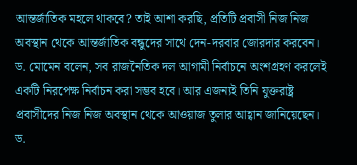আন্তর্জাতিক মহলে থাকবে? তাই আশা করছি, প্রতিটি প্রবাসী নিজ নিজ অবস্থান থেকে আন্তর্জাতিক বন্ধুদের সাথে দেন-দরবার জোরদার করবেন। ড. মোমেন বলেন, সব রাজনৈতিক দল আগামী নির্বাচনে অংশগ্রহণ করলেই একটি নিরপেক্ষ নির্বাচন করা সম্ভব হবে। আর এজন্যই তিনি যুক্তরাষ্ট্র প্রবাসীদের নিজ নিজ অবস্থান থেকে আওয়াজ তুলার আহ্বান জানিয়েছেন। ড.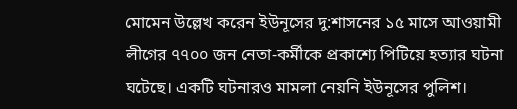মোমেন উল্লেখ করেন ইউনূসের দু:শাসনের ১৫ মাসে আওয়ামী লীগের ৭৭০০ জন নেতা-কর্মীকে প্রকাশ্যে পিটিয়ে হত্যার ঘটনা ঘটেছে। একটি ঘটনারও মামলা নেয়নি ইউনূসের পুলিশ।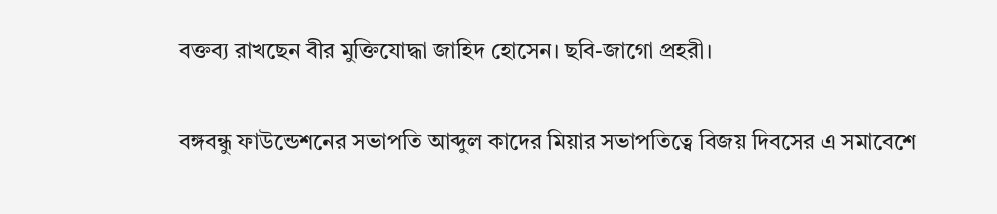বক্তব্য রাখছেন বীর মুক্তিযোদ্ধা জাহিদ হোসেন। ছবি-জাগো প্রহরী।

বঙ্গবন্ধু ফাউন্ডেশনের সভাপতি আব্দুল কাদের মিয়ার সভাপতিত্বে বিজয় দিবসের এ সমাবেশে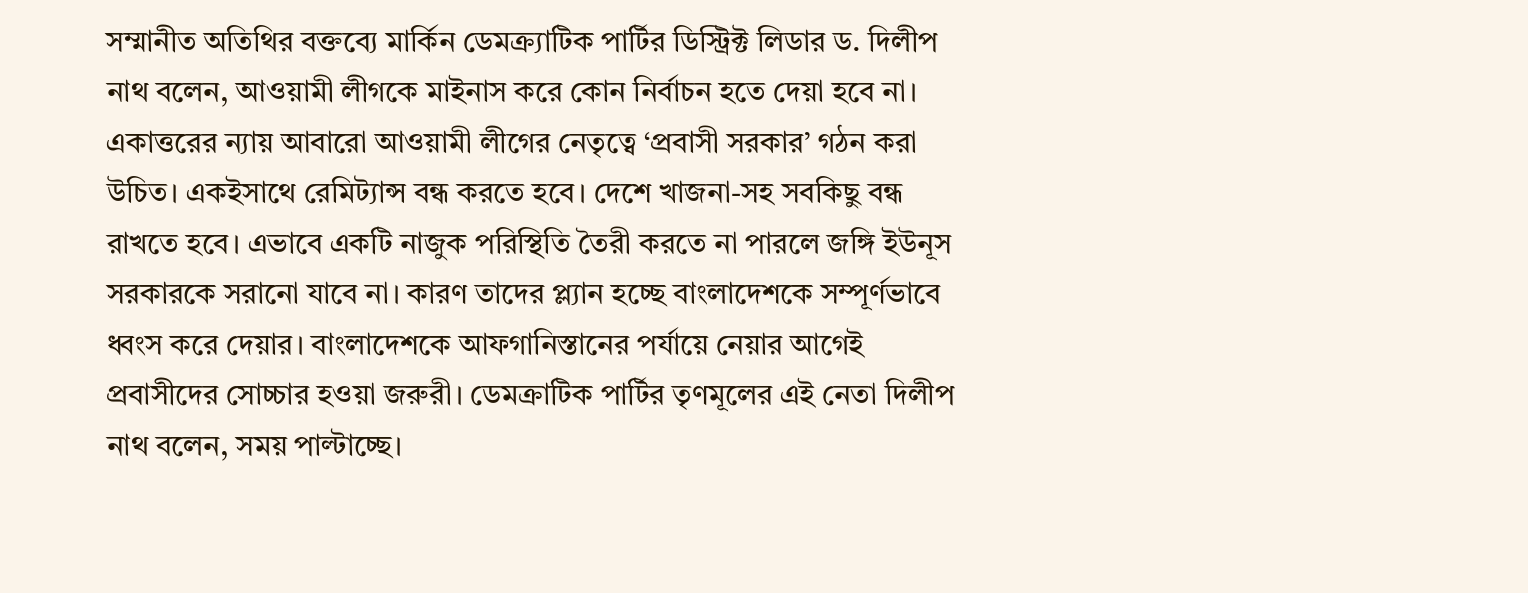সম্মানীত অতিথির বক্তব্যে মার্কিন ডেমক্র্যাটিক পার্টির ডিস্ট্রিক্ট লিডার ড. দিলীপ নাথ বলেন, আওয়ামী লীগকে মাইনাস করে কোন নির্বাচন হতে দেয়া হবে না। একাত্তরের ন্যায় আবারো আওয়ামী লীগের নেতৃত্বে ‘প্রবাসী সরকার’ গঠন করা উচিত। একইসাথে রেমিট্যান্স বন্ধ করতে হবে। দেশে খাজনা-সহ সবকিছু বন্ধ রাখতে হবে। এভাবে একটি নাজুক পরিস্থিতি তৈরী করতে না পারলে জঙ্গি ইউনূস সরকারকে সরানো যাবে না। কারণ তাদের প্ল্যান হচ্ছে বাংলাদেশকে সম্পূর্ণভাবে ধ্বংস করে দেয়ার। বাংলাদেশকে আফগানিস্তানের পর্যায়ে নেয়ার আগেই প্রবাসীদের সোচ্চার হওয়া জরুরী। ডেমক্রাটিক পার্টির তৃণমূলের এই নেতা দিলীপ নাথ বলেন, সময় পাল্টাচ্ছে।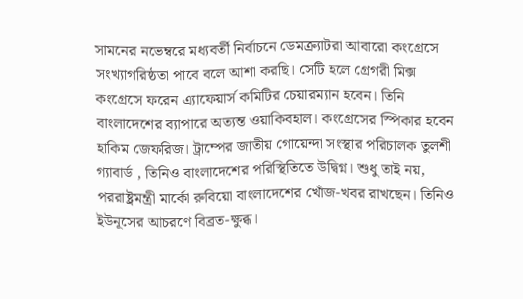সামনের নভেম্বরে মধ্যবর্তী নির্বাচনে ডেমক্র্যাটরা আবারো কংগ্রেসে সংখ্যাগরিষ্ঠতা পাবে বলে আশা করছি। সেটি হলে গ্রেগরী মিক্স কংগ্রেসে ফরেন এ্যাফেয়ার্স কমিটির চেয়ারম্যান হবেন। তিনি বাংলাদেশের ব্যাপারে অত্যন্ত ওয়াকিবহাল। কংগ্রেসের স্পিকার হবেন হাকিম জেফরিজ। ট্রাম্পের জাতীয় গোয়েন্দা সংস্থার পরিচালক তুলশী গ্যাবার্ড , তিনিও বাংলাদেশের পরিস্থিতিতে উদ্বিগ্ন। শুধু তাই নয়, পররাষ্ট্রমন্ত্রী মার্কো রুবিয়ো বাংলাদেশের খোঁজ-খবর রাখছেন। তিনিও ইউনূসের আচরণে বিব্রত-ক্ষুব্ধ।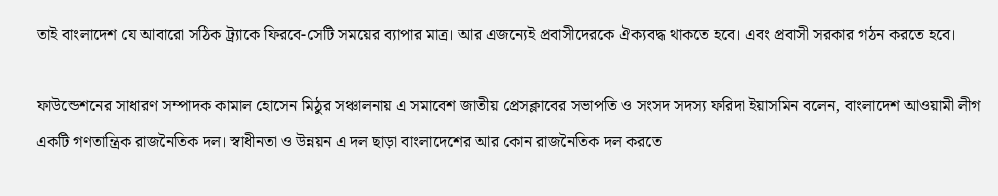তাই বাংলাদেশ যে আবারো সঠিক ট্র্যাকে ফিরবে-সেটি সময়ের ব্যাপার মাত্র। আর এজন্যেই প্রবাসীদেরকে ঐক্যবদ্ধ থাকতে হবে। এবং প্রবাসী সরকার গঠন করতে হবে।

ফাউন্ডেশনের সাধারণ সম্পাদক কামাল হোসেন মিঠুর সঞ্চালনায় এ সমাবেশ জাতীয় প্রেসক্লাবের সভাপতি ও সংসদ সদস্য ফরিদা ইয়াসমিন বলেন, বাংলাদেশ আওয়ামী লীগ একটি গণতান্ত্রিক রাজনৈতিক দল। স্বাধীনতা ও উন্নয়ন এ দল ছাড়া বাংলাদেশের আর কোন রাজনৈতিক দল করতে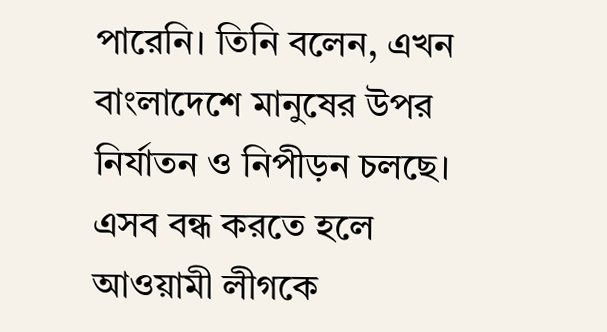পারেনি। তিনি বলেন, এখন বাংলাদেশে মানুষের উপর নির্যাতন ও নিপীড়ন চলছে। এসব বন্ধ করতে হলে আওয়ামী লীগকে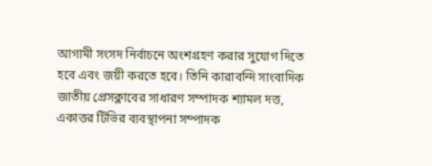আগামী সংসদ নির্বাচনে অংশগ্রহণ করার সুযোগ দিতে হবে এবং জয়ী করতে হবে। তিনি কারাবন্দি সাংবাদিক জাতীয় প্রেসক্লাবের সাধারণ সম্পাদক শ্যামল দত্ত, একাত্তর টিভির ব্যবস্থাপনা সম্পাদক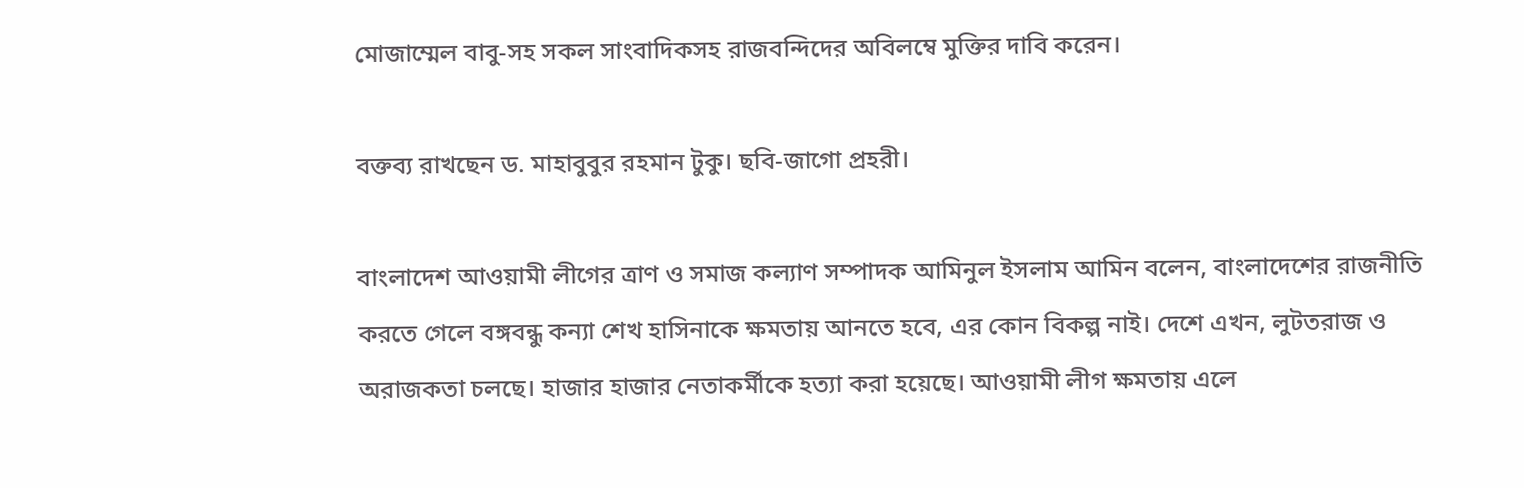মোজাম্মেল বাবু-সহ সকল সাংবাদিকসহ রাজবন্দিদের অবিলম্বে মুক্তির দাবি করেন।

বক্তব্য রাখছেন ড. মাহাবুবুর রহমান টুকু। ছবি-জাগো প্রহরী।

বাংলাদেশ আওয়ামী লীগের ত্রাণ ও সমাজ কল্যাণ সম্পাদক আমিনুল ইসলাম আমিন বলেন, বাংলাদেশের রাজনীতি করতে গেলে বঙ্গবন্ধু কন্যা শেখ হাসিনাকে ক্ষমতায় আনতে হবে, এর কোন বিকল্প নাই। দেশে এখন, লুটতরাজ ও অরাজকতা চলছে। হাজার হাজার নেতাকর্মীকে হত্যা করা হয়েছে। আওয়ামী লীগ ক্ষমতায় এলে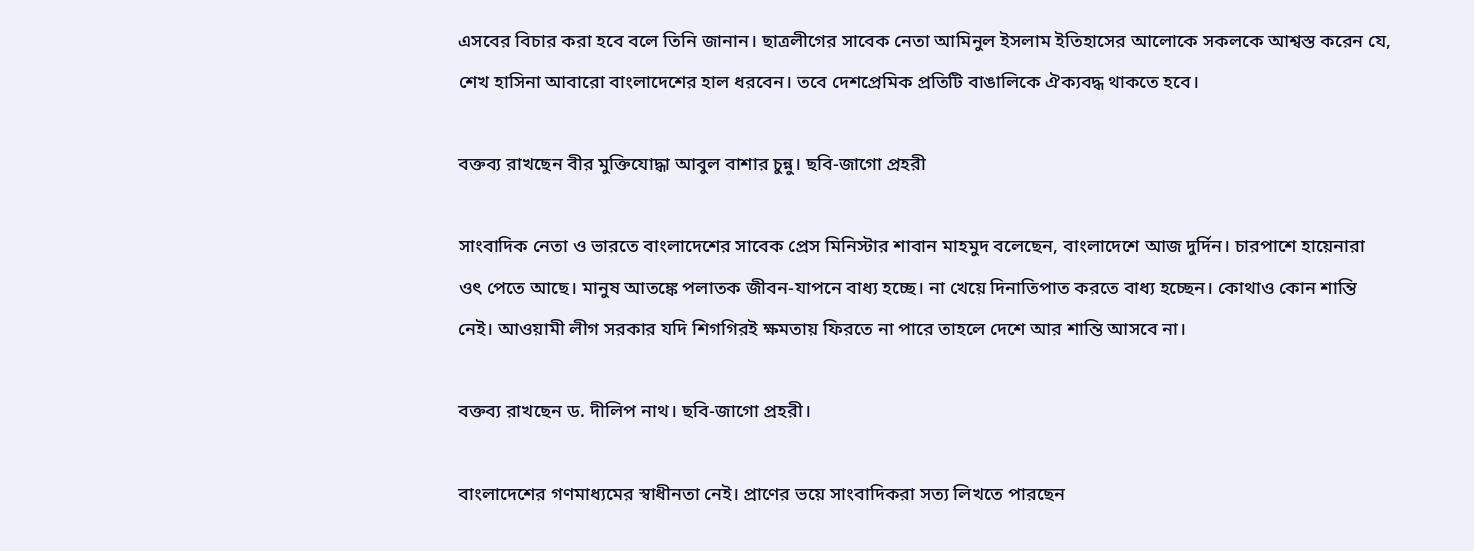এসবের বিচার করা হবে বলে তিনি জানান। ছাত্রলীগের সাবেক নেতা আমিনুল ইসলাম ইতিহাসের আলোকে সকলকে আশ্বস্ত করেন যে, শেখ হাসিনা আবারো বাংলাদেশের হাল ধরবেন। তবে দেশপ্রেমিক প্রতিটি বাঙালিকে ঐক্যবদ্ধ থাকতে হবে।

বক্তব্য রাখছেন বীর মুক্তিযোদ্ধা আবুল বাশার চুন্নু। ছবি-জাগো প্রহরী

সাংবাদিক নেতা ও ভারতে বাংলাদেশের সাবেক প্রেস মিনিস্টার শাবান মাহমুদ বলেছেন, বাংলাদেশে আজ দুর্দিন। চারপাশে হায়েনারা ওৎ পেতে আছে। মানুষ আতঙ্কে পলাতক জীবন-যাপনে বাধ্য হচ্ছে। না খেয়ে দিনাতিপাত করতে বাধ্য হচ্ছেন। কোথাও কোন শান্তি নেই। আওয়ামী লীগ সরকার যদি শিগগিরই ক্ষমতায় ফিরতে না পারে তাহলে দেশে আর শান্তি আসবে না।

বক্তব্য রাখছেন ড. দীলিপ নাথ। ছবি-জাগো প্রহরী।

বাংলাদেশের গণমাধ্যমের স্বাধীনতা নেই। প্রাণের ভয়ে সাংবাদিকরা সত্য লিখতে পারছেন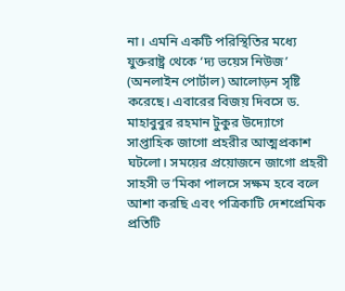না। এমনি একটি পরিস্থিতির মধ্যে যুক্তরাষ্ট্র থেকে ‘দ্য ভয়েস নিউজ’ (অনলাইন পোর্টাল) আলোড়ন সৃষ্টি করেছে। এবারের বিজয় দিবসে ড. মাহাবুবুর রহমান টুকুর উদ্যোগে সাপ্তাহিক জাগো প্রহরীর আত্মপ্রকাশ ঘটলো। সময়ের প্রয়োজনে জাগো প্রহরী সাহসী ভ’মিকা পালসে সক্ষম হবে বলে আশা করছি এবং পত্রিকাটি দেশপ্রেমিক প্রতিটি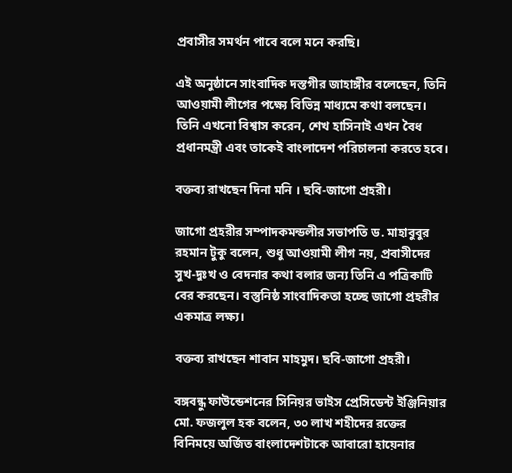প্রবাসীর সমর্থন পাবে বলে মনে করছি।

এই অনুষ্ঠানে সাংবাদিক দস্তগীর জাহাঙ্গীর বলেছেন, তিনি আওয়ামী লীগের পক্ষ্যে বিভিন্ন মাধ্যমে কথা বলছেন। তিনি এখনো বিশ্বাস করেন, শেখ হাসিনাই এখন বৈধ প্রধানমন্ত্রী এবং তাকেই বাংলাদেশ পরিচালনা করতে হবে।

বক্তব্য রাখছেন দিনা মনি । ছবি-জাগো প্রহরী।

জাগো প্রহরীর সম্পাদকমন্ডলীর সভাপতি ড. মাহাবুবুর রহমান টুকু বলেন, শুধু আওয়ামী লীগ নয়, প্রবাসীদের সুখ-দুঃখ ও বেদনার কথা বলার জন্য তিনি এ পত্রিকাটি বের করছেন। বস্তুনিষ্ঠ সাংবাদিকতা হচ্ছে জাগো প্রহরীর একমাত্র লক্ষ্য।

বক্তব্য রাখছেন শাবান মাহমুদ। ছবি-জাগো প্রহরী।

বঙ্গবন্ধু ফাউন্ডেশনের সিনিয়র ভাইস প্রেসিডেন্ট ইঞ্জিনিয়ার মো. ফজলুল হক বলেন, ৩০ লাখ শহীদের রক্তের বিনিময়ে অর্জিত বাংলাদেশটাকে আবারো হায়েনার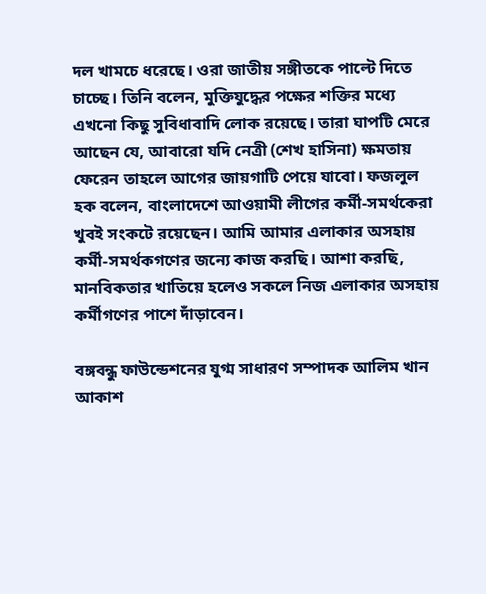দল খামচে ধরেছে। ওরা জাতীয় সঙ্গীতকে পাল্টে দিতে চাচ্ছে। তিনি বলেন, মুক্তিযুদ্ধের পক্ষের শক্তির মধ্যে এখনো কিছু সুবিধাবাদি লোক রয়েছে। তারা ঘাপটি মেরে আছেন যে, আবারো যদি নেত্রী (শেখ হাসিনা) ক্ষমতায় ফেরেন তাহলে আগের জায়গাটি পেয়ে যাবো। ফজলুল হক বলেন, বাংলাদেশে আওয়ামী লীগের কর্মী-সমর্থকেরা খুবই সংকটে রয়েছেন। আমি আমার এলাকার অসহায় কর্মী-সমর্থকগণের জন্যে কাজ করছি। আশা করছি, মানবিকতার খাতিয়ে হলেও সকলে নিজ এলাকার অসহায় কর্মীগণের পাশে দাঁড়াবেন।

বঙ্গবন্ধু ফাউন্ডেশনের যুগ্ম সাধারণ সম্পাদক আলিম খান আকাশ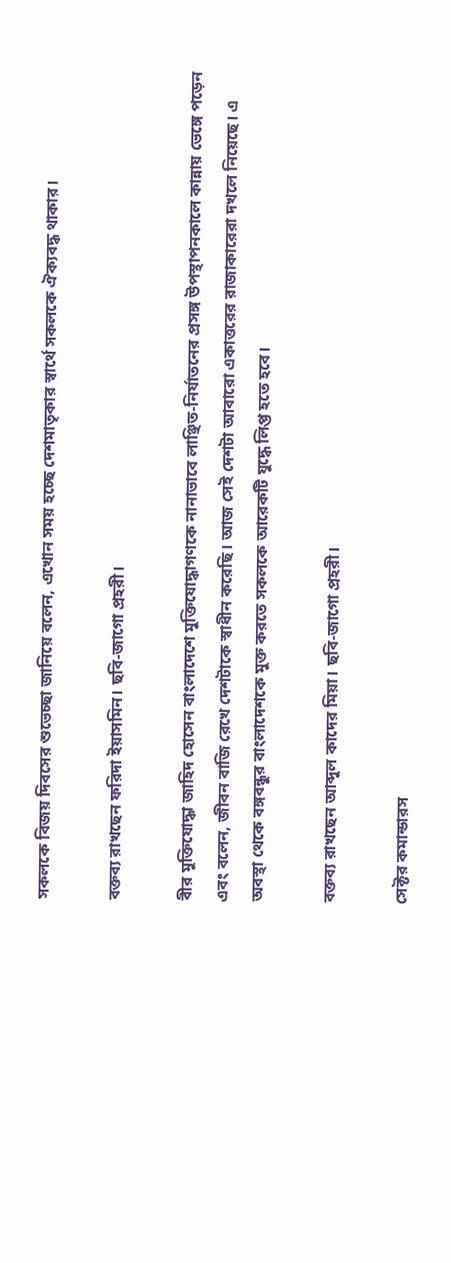সকলকে বিজয় দিবসের শুভেচ্ছা জানিয়ে বলেন, এখোন সময় হচ্ছে দেশমাতৃকার স্বার্থে সকলকে ঐক্যবদ্ধ থাকার।

বক্তব্য রাখছেন ফরিদা ইয়াসমিন। ছবি-জাগো প্রহরী।

বীর মুক্তিযোদ্ধা জাহিদ হোসেন বাংলাদেশে মুক্তিযোদ্ধাগণকে নানাভাবে লাঞ্ছিত-নির্যাতনের প্রসঙ্গ উপস্থাপনকালে কান্নায় ভেঙ্গে পড়েন এবং বলেন, জীবন বাজি রেখে দেশটাকে স্বাধীন করেছি। আজ সেই দেশটা আবারো একাত্তরের রাজাকারেরা দখলে নিয়েছে। এ অবস্থা থেকে বঙ্গবন্ধুর বাংলাদেশকে মুক্ত করতে সকলকে আরেকটি যুদ্ধে লিপ্ত হতে হবে।

বক্তব্য রাখছেন আব্দুল কাদের মিয়া। ছবি-জাগো প্রহরী।

সেক্টর কমান্ডারস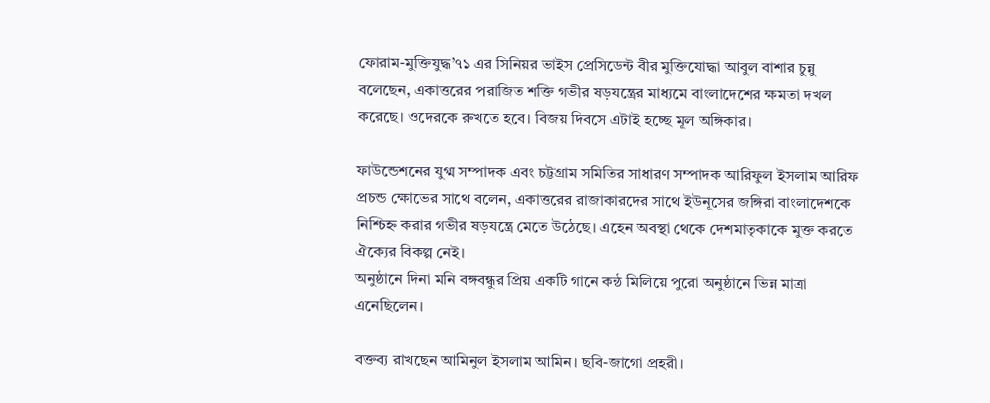ফোরাম-মুক্তিযুদ্ধ’৭১ এর সিনিয়র ভাইস প্রেসিডেন্ট বীর মুক্তিযোদ্ধা আবুল বাশার চুন্নু বলেছেন, একাত্তরের পরাজিত শক্তি গভীর ষড়যন্ত্রের মাধ্যমে বাংলাদেশের ক্ষমতা দখল করেছে। ওদেরকে রুখতে হবে। বিজয় দিবসে এটাই হচ্ছে মূল অঙ্গিকার।

ফাউন্ডেশনের যুগ্ম সম্পাদক এবং চট্টগ্রাম সমিতির সাধারণ সম্পাদক আরিফুল ইসলাম আরিফ প্রচন্ড ক্ষোভের সাথে বলেন, একাত্তরের রাজাকারদের সাথে ইউনূসের জঙ্গিরা বাংলাদেশকে নিশ্চিহ্ন করার গভীর ষড়যন্ত্রে মেতে উঠেছে। এহেন অবস্থা থেকে দেশমাতৃকাকে মুক্ত করতে ঐক্যের বিকল্প নেই।
অনুষ্ঠানে দিনা মনি বঙ্গবন্ধুর প্রিয় একটি গানে কন্ঠ মিলিয়ে পুরো অনুষ্ঠানে ভিন্ন মাত্রা এনেছিলেন।

বক্তব্য রাখছেন আমিনুল ইসলাম আমিন। ছবি-জাগো প্রহরী।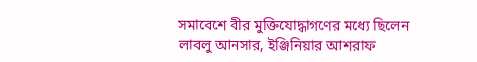সমাবেশে বীর মুক্তিযোদ্ধাগণের মধ্যে ছিলেন লাবলু আনসার, ইঞ্জিনিয়ার আশরাফ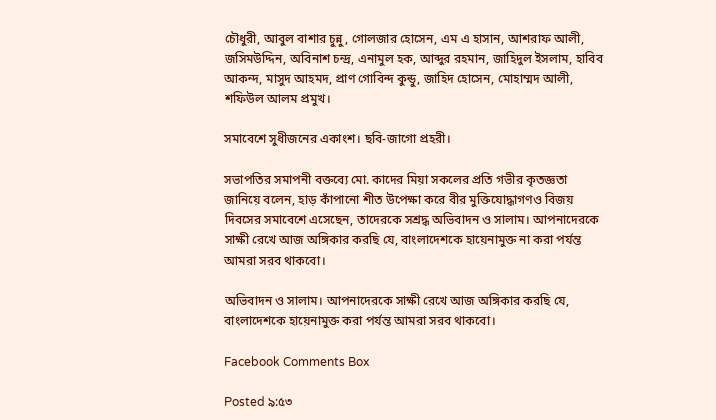চৌধুরী, আবুল বাশার চুন্নু, গোলজার হোসেন, এম এ হাসান, আশরাফ আলী, জসিমউদ্দিন, অবিনাশ চন্দ্র, এনামুল হক, আব্দুর রহমান, জাহিদুল ইসলাম, হাবিব আকন্দ, মাসুদ আহমদ, প্রাণ গোবিন্দ কুন্ডু, জাহিদ হোসেন, মোহাম্মদ আলী, শফিউল আলম প্রমুখ।

সমাবেশে সুধীজনের একাংশ। ছবি-জাগো প্রহরী।

সভাপতির সমাপনী বক্তব্যে মো. কাদের মিয়া সকলের প্রতি গভীর কৃতজ্ঞতা জানিয়ে বলেন, হাড় কাঁপানো শীত উপেক্ষা করে বীর মুক্তিযোদ্ধাগণও বিজয় দিবসের সমাবেশে এসেছেন, তাদেরকে সশ্রদ্ধ অভিবাদন ও সালাম। আপনাদেরকে সাক্ষী রেখে আজ অঙ্গিকার করছি যে, বাংলাদেশকে হায়েনামুক্ত না করা পর্যন্ত আমরা সরব থাকবো।

অভিবাদন ও সালাম। আপনাদেরকে সাক্ষী রেখে আজ অঙ্গিকার করছি যে, বাংলাদেশকে হায়েনামুক্ত করা পর্যন্ত আমরা সরব থাকবো।

Facebook Comments Box

Posted ৯:৫৩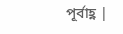পূর্বাহ্ণ |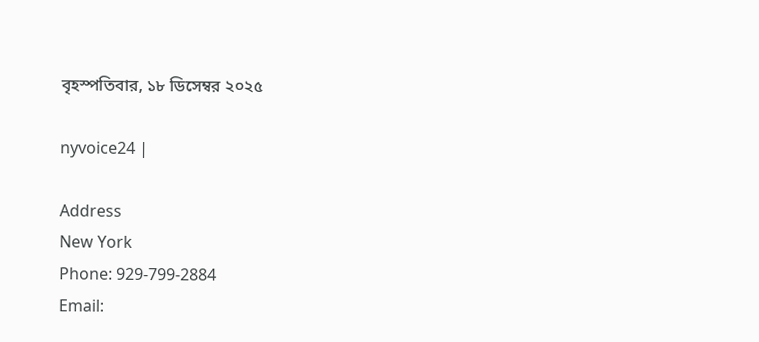বৃহস্পতিবার, ১৮ ডিসেম্বর ২০২৫

nyvoice24 |

Address
New York
Phone: 929-799-2884
Email: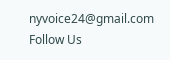nyvoice24@gmail.com
Follow Us